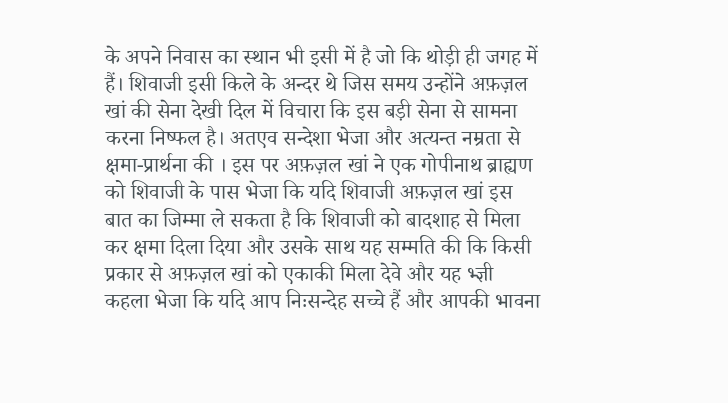के अपने निवास का स्थान भी इसी में है जो कि थोड़ी ही जगह में हैं। शिवाजी इसी किले के अन्दर थे जिस समय उन्होंने अफ़ज़ल खां की सेना देखी दिल में विचारा कि इस बड़ी सेना से सामना करना निष्फल है। अतएव सन्देशा भेजा और अत्यन्त नम्रता से क्षमा-प्रार्थना की । इस पर अफ़ज़ल खां ने एक गोपीनाथ ब्राह्यण को शिवाजी के पास भेजा कि यदि शिवाजी अफ़ज़ल खां इस बात का जिम्मा ले सकता है कि शिवाजी को बादशाह से मिला कर क्षमा दिला दिया और उसके साथ यह सम्मति की कि किसी प्रकार से अफ़ज़ल खां को एकाकी मिला देवे और यह भ्ज्ञी कहला भेजा कि यदि आप निःसन्देह सच्चे हैं और आपकी भावना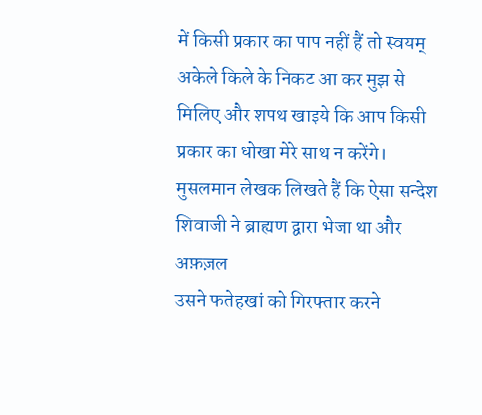में किसी प्रकार का पाप नहीं हैं तो स्वयम् अकेले किले के निकट आ कर मुझ से मिलिए और शपथ खाइये कि आप किसी प्रकार का धोखा मेरे साथ न करेंगे। मुसलमान लेखक लिखते हैं कि ऐसा सन्देश शिवाजी ने ब्राह्यण द्वारा भेजा था और अफ़ज़ल
उसने फतेहखां को गिरफ्तार करने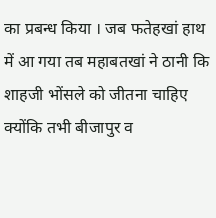का प्रबन्ध किया । जब फतेहखां हाथ में आ गया तब महाबतखां ने ठानी कि शाहजी भोंसले को जीतना चाहिए क्योंकि तभी बीजापुर व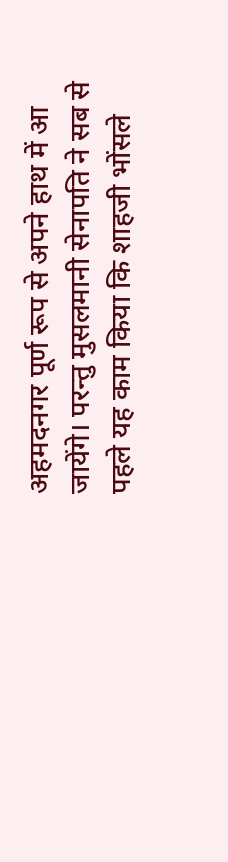अहमदनगर पूर्ण रूप से अपने हाथ में आ जायेंगे। परन्तु मुसलमानी सेनापति ने सब से पहले यह काम किया कि शाहजी भोंसले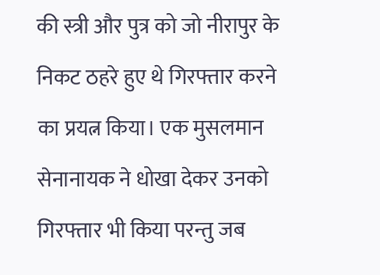की स्त्री और पुत्र को जो नीरापुर के निकट ठहरे हुए थे गिरफ्तार करने का प्रयत्न किया। एक मुसलमान सेनानायक ने धोखा देकर उनको गिरफ्तार भी किया परन्तु जब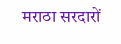मराठा सरदारों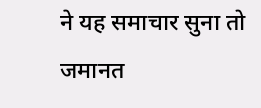ने यह समाचार सुना तो जमानत